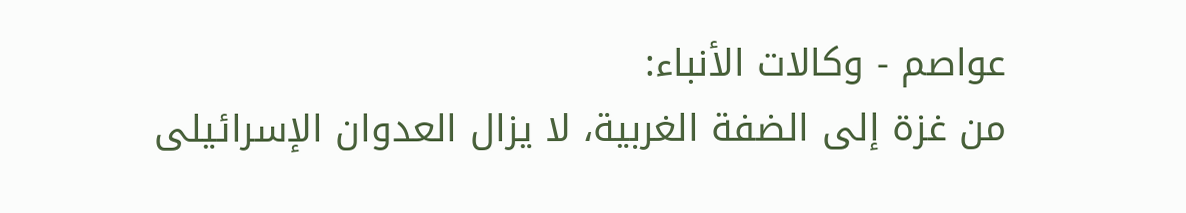عواصم - وكالات الأنباء:
من غزة إلى الضفة الغربية، لا يزال العدوان الإسرائيلى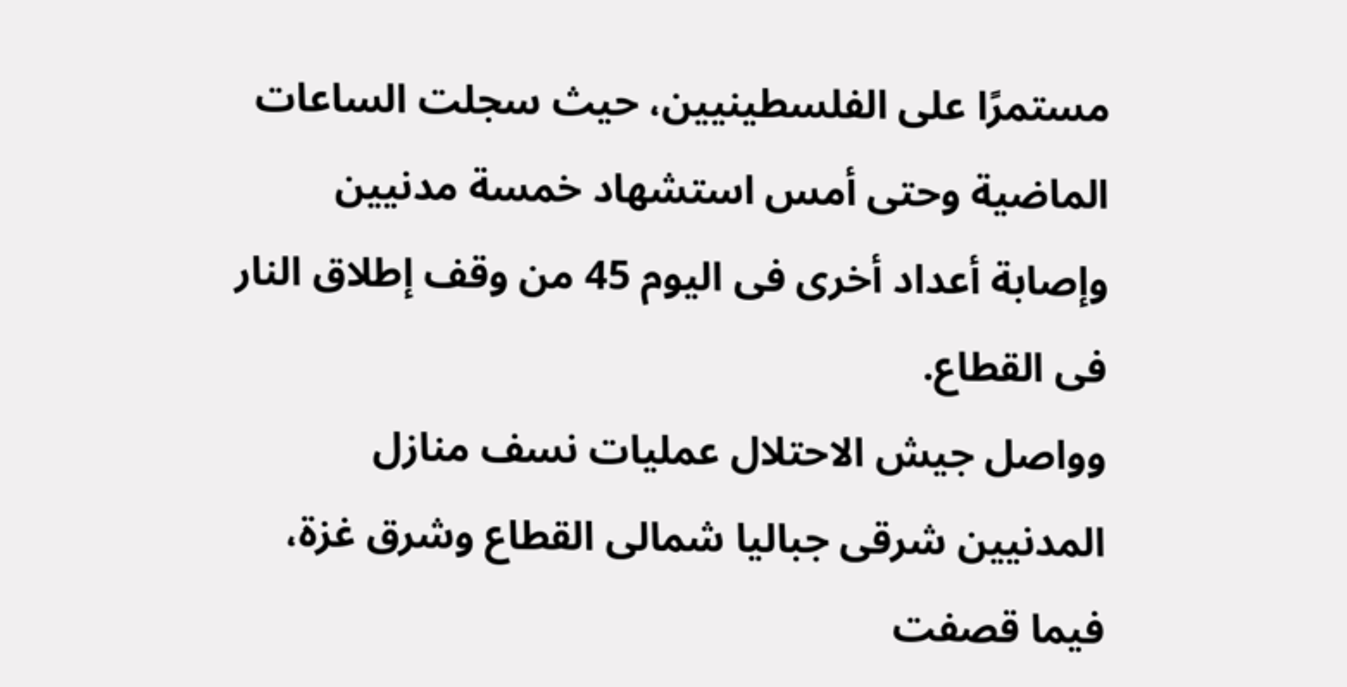مستمرًا على الفلسطينيين، حيث سجلت الساعات الماضية وحتى أمس استشهاد خمسة مدنيين وإصابة أعداد أخرى فى اليوم 45 من وقف إطلاق النار فى القطاع.
وواصل جيش الاحتلال عمليات نسف منازل المدنيين شرقى جباليا شمالى القطاع وشرق غزة، فيما قصفت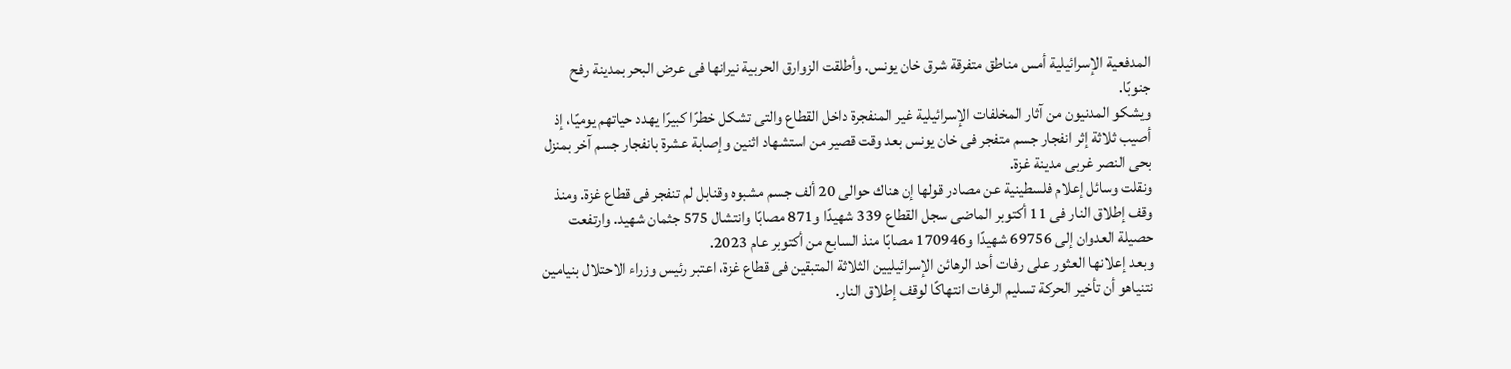المدفعية الإسرائيلية أمس مناطق متفرقة شرق خان يونس. وأطلقت الزوارق الحربية نيرانها فى عرض البحر بمدينة رفح جنوبًا.
ويشكو المدنيون من آثار المخلفات الإسرائيلية غير المنفجرة داخل القطاع والتى تشكل خطرًا كبيرًا يهدد حياتهم يوميًا، إذ أصيب ثلاثة إثر انفجار جسم متفجر فى خان يونس بعد وقت قصير من استشهاد اثنين وإصابة عشرة بانفجار جسم آخر بمنزل بحى النصر غربى مدينة غزة.
ونقلت وسائل إعلام فلسطينية عن مصادر قولها إن هناك حوالى 20 ألف جسم مشبوه وقنابل لم تنفجر فى قطاع غزة. ومنذ وقف إطلاق النار فى 11 أكتوبر الماضى سجل القطاع 339 شهيدًا و871 مصابًا وانتشال 575 جثمان شهيد. وارتفعت حصيلة العدوان إلى 69756 شهيدًا و170946 مصابًا منذ السابع من أكتوبر عام 2023.
وبعد إعلانها العثور على رفات أحد الرهائن الإسرائيليين الثلاثة المتبقين فى قطاع غزة، اعتبر رئيس وزراء الاحتلال بنيامين نتنياهو أن تأخير الحركة تسليم الرفات انتهاكًا لوقف إطلاق النار.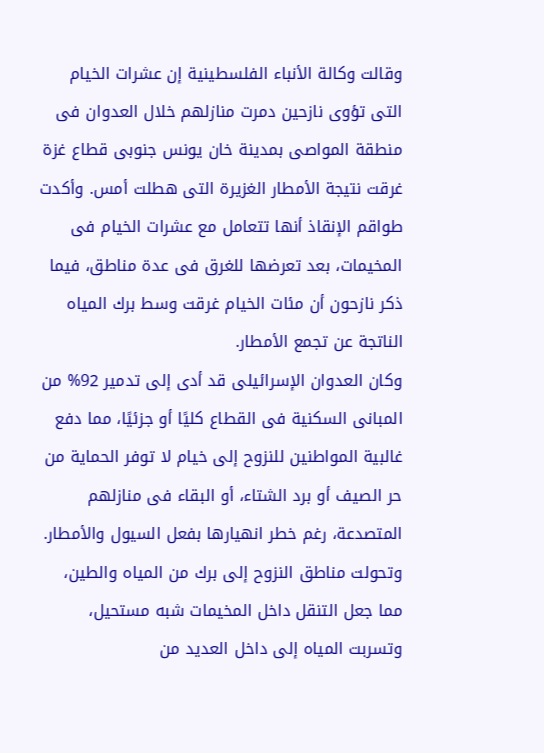وقالت وكالة الأنباء الفلسطينية إن عشرات الخيام التى تؤوى نازحين دمرت منازلهم خلال العدوان فى منطقة المواصى بمدينة خان يونس جنوبى قطاع غزة غرقت نتيجة الأمطار الغزيرة التى هطلت أمس. وأكدت طواقم الإنقاذ أنها تتعامل مع عشرات الخيام فى المخيمات، بعد تعرضها للغرق فى عدة مناطق، فيما ذكر نازحون أن مئات الخيام غرقت وسط برك المياه الناتجة عن تجمع الأمطار.
وكان العدوان الإسرائيلى قد أدى إلى تدمير 92% من المبانى السكنية فى القطاع كليًا أو جزئيًا، مما دفع غالبية المواطنين للنزوح إلى خيام لا توفر الحماية من حر الصيف أو برد الشتاء، أو البقاء فى منازلهم المتصدعة، رغم خطر انهيارها بفعل السيول والأمطار.
وتحولت مناطق النزوح إلى برك من المياه والطين، مما جعل التنقل داخل المخيمات شبه مستحيل، وتسربت المياه إلى داخل العديد من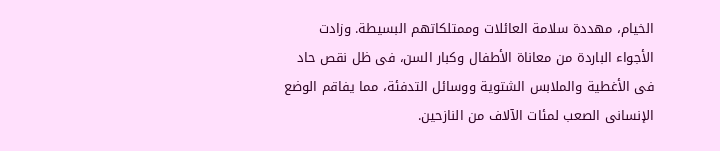الخيام، مهددة سلامة العائلات وممتلكاتهم البسيطة. وزادت الأجواء الباردة من معاناة الأطفال وكبار السن، فى ظل نقص حاد فى الأغطية والملابس الشتوية ووسائل التدفئة، مما يفاقم الوضع الإنسانى الصعب لمئات الآلاف من النازحين.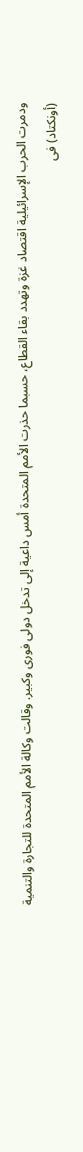ودمرت الحرب الإسرائيلية اقتصاد غزة وتهدد بقاء القطاع، حسبما حذرت الأمم المتحدة أمس داعية إلى تدخل دولى فورى وكبير. وقالت وكالة الأمم المتحدة للتجارة والتنمية (أونكتاد) فى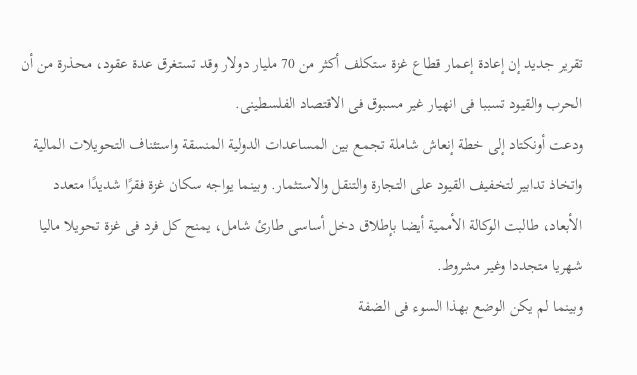تقرير جديد إن إعادة إعمار قطاع غزة ستكلف أكثر من 70 مليار دولار وقد تستغرق عدة عقود، محذرة من أن الحرب والقيود تسببا فى انهيار غير مسبوق فى الاقتصاد الفلسطينى.
ودعت أونكتاد إلى خطة إنعاش شاملة تجمع بين المساعدات الدولية المنسقة واستئناف التحويلات المالية واتخاذ تدابير لتخفيف القيود على التجارة والتنقل والاستثمار. وبينما يواجه سكان غزة فقرًا شديدًا متعدد الأبعاد، طالبت الوكالة الأممية أيضا بإطلاق دخل أساسى طارئ شامل، يمنح كل فرد فى غزة تحويلا ماليا شهريا متجددا وغير مشروط.
وبينما لم يكن الوضع بهذا السوء فى الضفة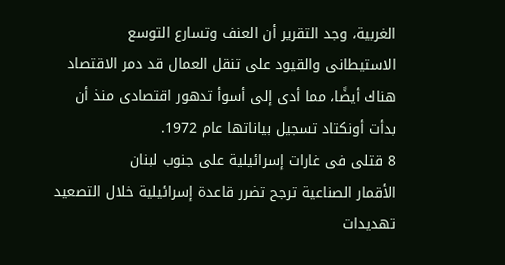الغربية، وجد التقرير أن العنف وتسارع التوسع الاستيطانى والقيود على تنقل العمال قد دمر الاقتصاد هناك أيضًا، مما أدى إلى أسوأ تدهور اقتصادى منذ أن بدأت أونكتاد تسجيل بياناتها عام 1972.
8 قتلى فى غارات إسرائيلية على جنوب لبنان
الأقمار الصناعية ترجح تضرر قاعدة إسرائيلية خلال التصعيد
تهديدات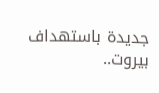جديدة باستهداف بيروت..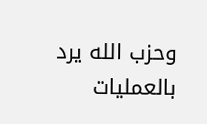وحزب الله يرد بالعمليات